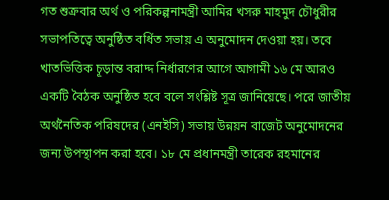গত শুক্রবার অর্থ ও পরিকল্পনামন্ত্রী আমির খসরু মাহমুদ চৌধুরীর সভাপতিত্বে অনুষ্ঠিত বর্ধিত সভায় এ অনুমোদন দেওয়া হয়। তবে খাতভিত্তিক চূড়ান্ত বরাদ্দ নির্ধারণের আগে আগামী ১৬ মে আরও একটি বৈঠক অনুষ্ঠিত হবে বলে সংশ্লিষ্ট সূত্র জানিয়েছে। পরে জাতীয় অর্থনৈতিক পরিষদের (এনইসি) সভায় উন্নয়ন বাজেট অনুমোদনের জন্য উপস্থাপন করা হবে। ১৮ মে প্রধানমন্ত্রী তারেক রহমানের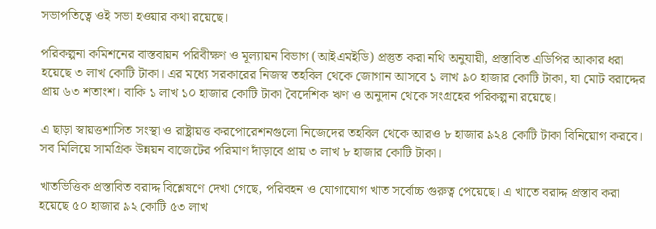সভাপতিত্বে ওই সভা হওয়ার কথা রয়েছে।

পরিকল্পনা কমিশনের বাস্তবায়ন পরিবীক্ষণ ও মূল্যায়ন বিভাগ (আইএমইডি) প্রস্তুত করা নথি অনুযায়ী, প্রস্তাবিত এডিপির আকার ধরা হয়েছে ৩ লাখ কোটি টাকা। এর মধ্যে সরকারের নিজস্ব তহবিল থেকে জোগান আসবে ১ লাখ ৯০ হাজার কোটি টাকা, যা মোট বরাদ্দের প্রায় ৬৩ শতাংশ। বাকি ১ লাখ ১০ হাজার কোটি টাকা বৈদেশিক ঋণ ও অনুদান থেকে সংগ্রহের পরিকল্পনা রয়েছে।

এ ছাড়া স্বায়ত্তশাসিত সংস্থা ও রাষ্ট্রায়ত্ত করপোরেশনগুলো নিজেদের তহবিল থেকে আরও ৮ হাজার ৯২৪ কোটি টাকা বিনিয়োগ করবে। সব মিলিয়ে সামগ্রিক উন্নয়ন বাজেটের পরিমাণ দাঁড়াবে প্রায় ৩ লাখ ৮ হাজার কোটি টাকা।

খাতভিত্তিক প্রস্তাবিত বরাদ্দ বিশ্লেষণে দেখা গেছে, পরিবহন ও যোগাযোগ খাত সর্বোচ্চ গুরুত্ব পেয়েছে। এ খাতে বরাদ্দ প্রস্তাব করা হয়েছে ৫০ হাজার ৯২ কোটি ৫৩ লাখ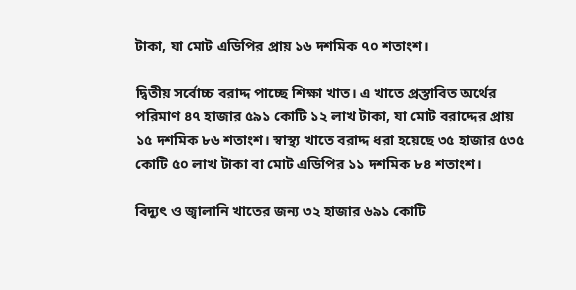টাকা, যা মোট এডিপির প্রায় ১৬ দশমিক ৭০ শতাংশ।

দ্বিতীয় সর্বোচ্চ বরাদ্দ পাচ্ছে শিক্ষা খাত। এ খাতে প্রস্তাবিত অর্থের পরিমাণ ৪৭ হাজার ৫৯১ কোটি ১২ লাখ টাকা, যা মোট বরাদ্দের প্রায় ১৫ দশমিক ৮৬ শতাংশ। স্বাস্থ্য খাতে বরাদ্দ ধরা হয়েছে ৩৫ হাজার ৫৩৫ কোটি ৫০ লাখ টাকা বা মোট এডিপির ১১ দশমিক ৮৪ শতাংশ।

বিদ্যুৎ ও জ্বালানি খাতের জন্য ৩২ হাজার ৬৯১ কোটি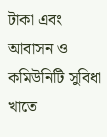টাকা এবং আবাসন ও কমিউনিটি সুবিধা খাতে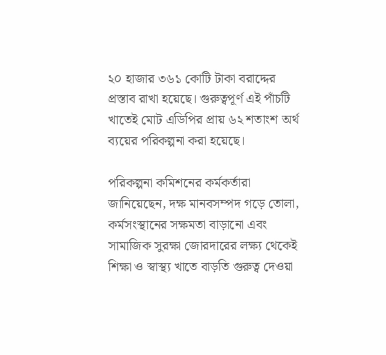২০ হাজার ৩৬১ কোটি টাকা বরাদ্দের প্রস্তাব রাখা হয়েছে। গুরুত্বপূর্ণ এই পাঁচটি খাতেই মোট এডিপির প্রায় ৬২ শতাংশ অর্থ ব্যয়ের পরিকল্পনা করা হয়েছে।

পরিকল্পনা কমিশনের কর্মকর্তারা জানিয়েছেন, দক্ষ মানবসম্পদ গড়ে তোলা, কর্মসংস্থানের সক্ষমতা বাড়ানো এবং সামাজিক সুরক্ষা জোরদারের লক্ষ্য থেকেই শিক্ষা ও স্বাস্থ্য খাতে বাড়তি গুরুত্ব দেওয়া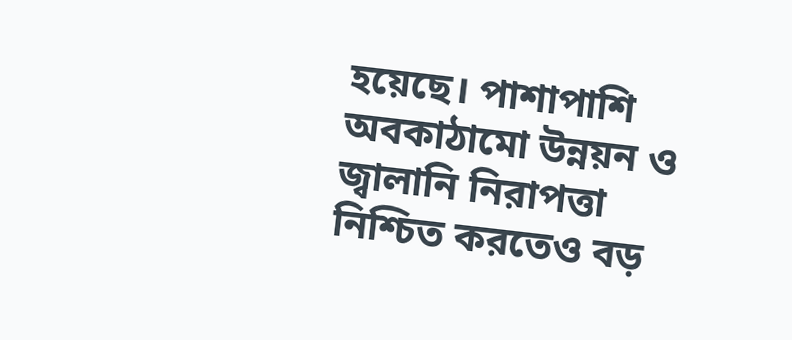হয়েছে। পাশাপাশি অবকাঠামো উন্নয়ন ও জ্বালানি নিরাপত্তা নিশ্চিত করতেও বড়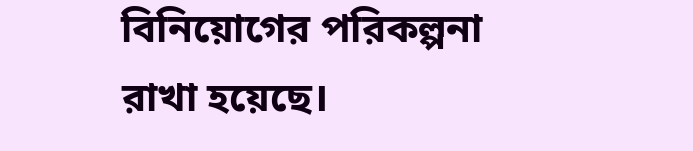বিনিয়োগের পরিকল্পনা রাখা হয়েছে।